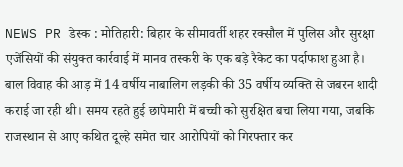NEWS PR डेस्क : मोतिहारी: बिहार के सीमावर्ती शहर रक्सौल में पुलिस और सुरक्षा एजेंसियों की संयुक्त कार्रवाई में मानव तस्करी के एक बड़े रैकेट का पर्दाफाश हुआ है। बाल विवाह की आड़ में 14 वर्षीय नाबालिग लड़की की 35 वर्षीय व्यक्ति से जबरन शादी कराई जा रही थी। समय रहते हुई छापेमारी में बच्ची को सुरक्षित बचा लिया गया, जबकि राजस्थान से आए कथित दूल्हे समेत चार आरोपियों को गिरफ्तार कर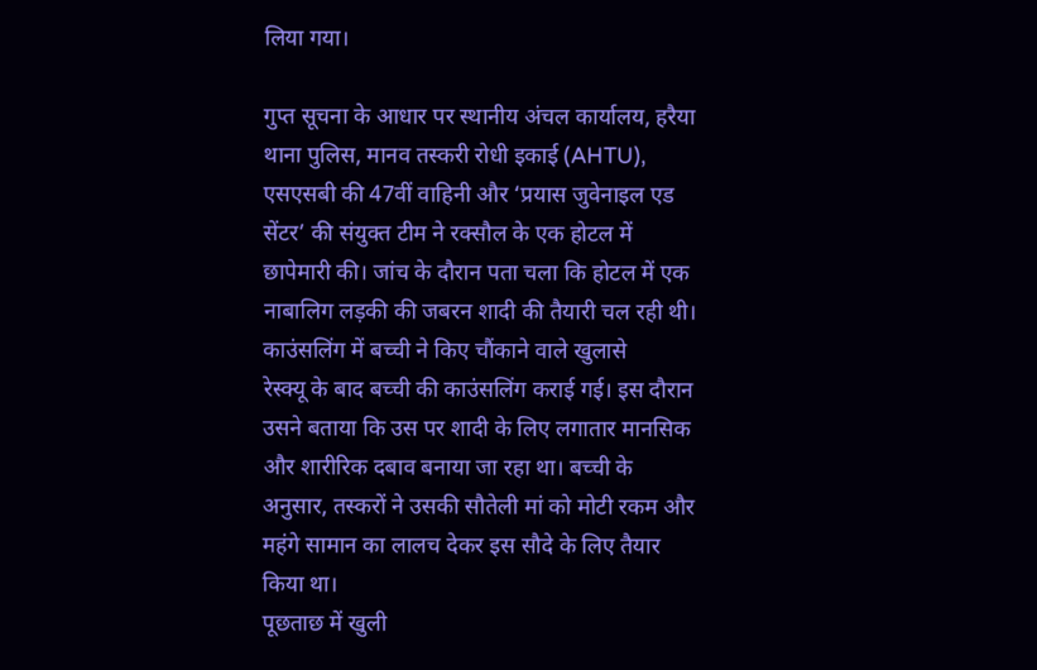लिया गया।

गुप्त सूचना के आधार पर स्थानीय अंचल कार्यालय, हरैया थाना पुलिस, मानव तस्करी रोधी इकाई (AHTU), एसएसबी की 47वीं वाहिनी और ‘प्रयास जुवेनाइल एड सेंटर’ की संयुक्त टीम ने रक्सौल के एक होटल में छापेमारी की। जांच के दौरान पता चला कि होटल में एक नाबालिग लड़की की जबरन शादी की तैयारी चल रही थी।
काउंसलिंग में बच्ची ने किए चौंकाने वाले खुलासे
रेस्क्यू के बाद बच्ची की काउंसलिंग कराई गई। इस दौरान उसने बताया कि उस पर शादी के लिए लगातार मानसिक और शारीरिक दबाव बनाया जा रहा था। बच्ची के अनुसार, तस्करों ने उसकी सौतेली मां को मोटी रकम और महंगे सामान का लालच देकर इस सौदे के लिए तैयार किया था।
पूछताछ में खुली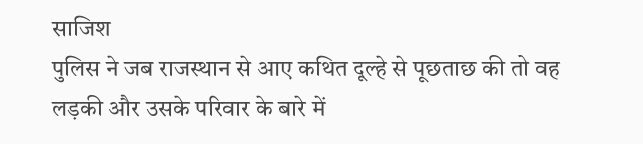साजिश
पुलिस ने जब राजस्थान से आए कथित दूल्हे से पूछताछ की तो वह लड़की और उसके परिवार के बारे में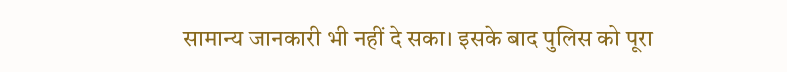सामान्य जानकारी भी नहीं दे सका। इसके बाद पुलिस को पूरा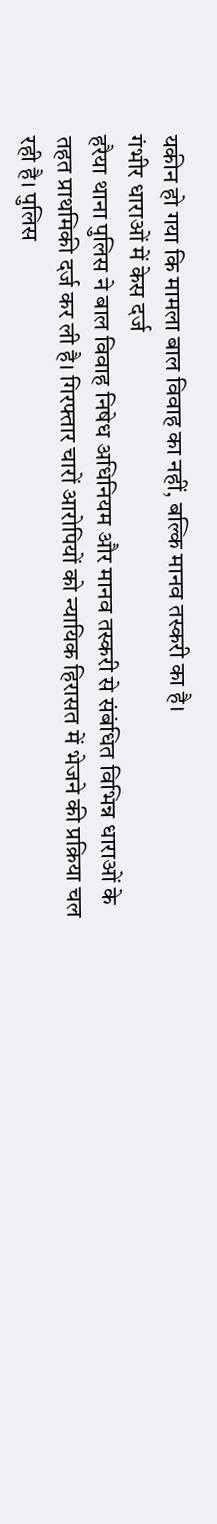यकीन हो गया कि मामला बाल विवाह का नहीं, बल्कि मानव तस्करी का है।
गंभीर धाराओं में केस दर्ज
हरैया थाना पुलिस ने बाल विवाह निषेध अधिनियम और मानव तस्करी से संबंधित विभिन्न धाराओं के तहत प्राथमिकी दर्ज कर ली है। गिरफ्तार चारों आरोपियों को न्यायिक हिरासत में भेजने की प्रक्रिया चल रही है। पुलिस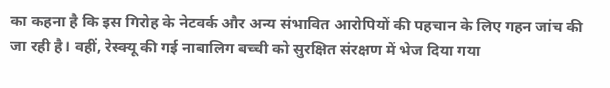का कहना है कि इस गिरोह के नेटवर्क और अन्य संभावित आरोपियों की पहचान के लिए गहन जांच की जा रही है। वहीं, रेस्क्यू की गई नाबालिग बच्ची को सुरक्षित संरक्षण में भेज दिया गया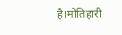है।मोतिहारी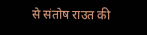से संतोष राउत की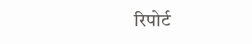रिपोर्ट